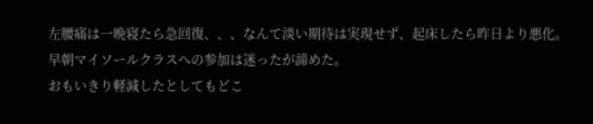左腰痛は一晩寝たら急回復、、、なんて淡い期待は実現せず、起床したら昨日より悪化。
早朝マイソールクラスへの参加は迷ったが諦めた。
おもいきり軽減したとしてもどこ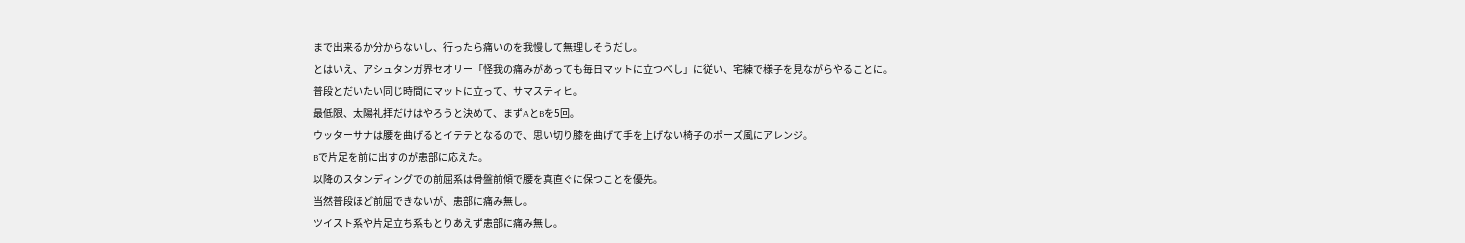まで出来るか分からないし、行ったら痛いのを我慢して無理しそうだし。
とはいえ、アシュタンガ界セオリー「怪我の痛みがあっても毎日マットに立つべし」に従い、宅練で様子を見ながらやることに。
普段とだいたい同じ時間にマットに立って、サマスティヒ。
最低限、太陽礼拝だけはやろうと決めて、まずAとBを5回。
ウッターサナは腰を曲げるとイテテとなるので、思い切り膝を曲げて手を上げない椅子のポーズ風にアレンジ。
Bで片足を前に出すのが患部に応えた。
以降のスタンディングでの前屈系は骨盤前傾で腰を真直ぐに保つことを優先。
当然普段ほど前屈できないが、患部に痛み無し。
ツイスト系や片足立ち系もとりあえず患部に痛み無し。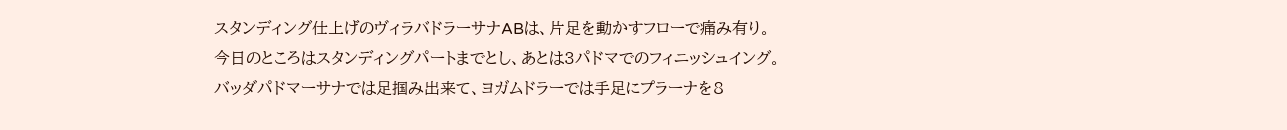スタンディング仕上げのヴィラバドラーサナABは、片足を動かすフローで痛み有り。
今日のところはスタンディングパートまでとし、あとは3パドマでのフィニッシュイング。
バッダパドマーサナでは足掴み出来て、ヨガムドラーでは手足にプラーナを8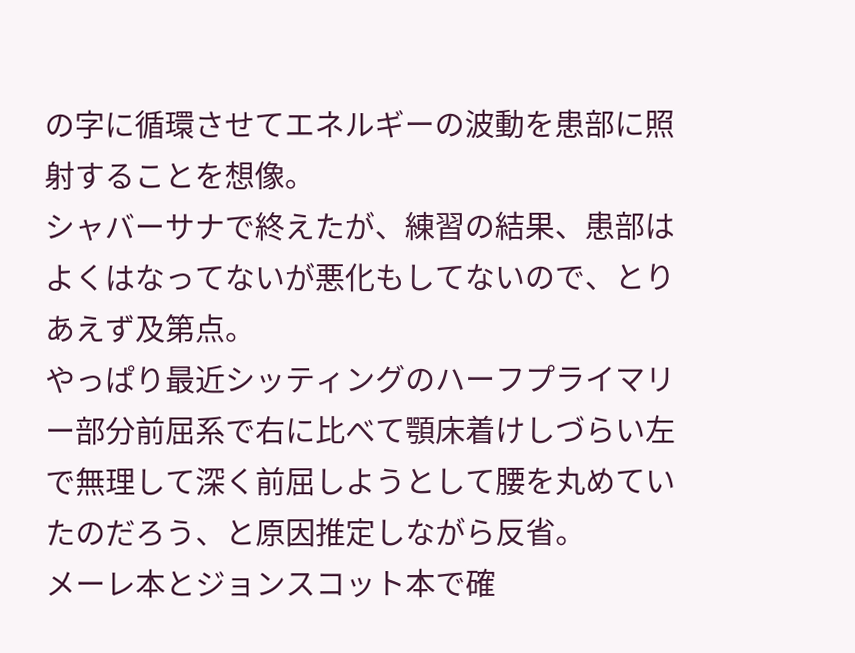の字に循環させてエネルギーの波動を患部に照射することを想像。
シャバーサナで終えたが、練習の結果、患部はよくはなってないが悪化もしてないので、とりあえず及第点。
やっぱり最近シッティングのハーフプライマリー部分前屈系で右に比べて顎床着けしづらい左で無理して深く前屈しようとして腰を丸めていたのだろう、と原因推定しながら反省。
メーレ本とジョンスコット本で確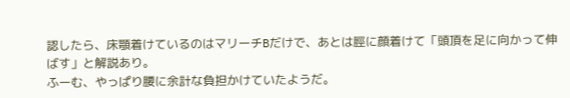認したら、床顎着けているのはマリーチBだけで、あとは脛に顔着けて「頭頂を足に向かって伸ばす」と解説あり。
ふーむ、やっぱり腰に余計な負担かけていたようだ。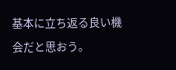基本に立ち返る良い機会だと思おう。